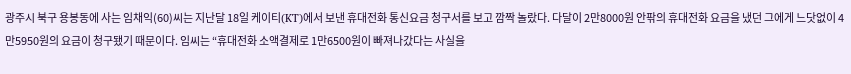광주시 북구 용봉동에 사는 임채익(60)씨는 지난달 18일 케이티(KT)에서 보낸 휴대전화 통신요금 청구서를 보고 깜짝 놀랐다. 다달이 2만8000원 안팎의 휴대전화 요금을 냈던 그에게 느닷없이 4만5950원의 요금이 청구됐기 때문이다. 임씨는 “휴대전화 소액결제로 1만6500원이 빠져나갔다는 사실을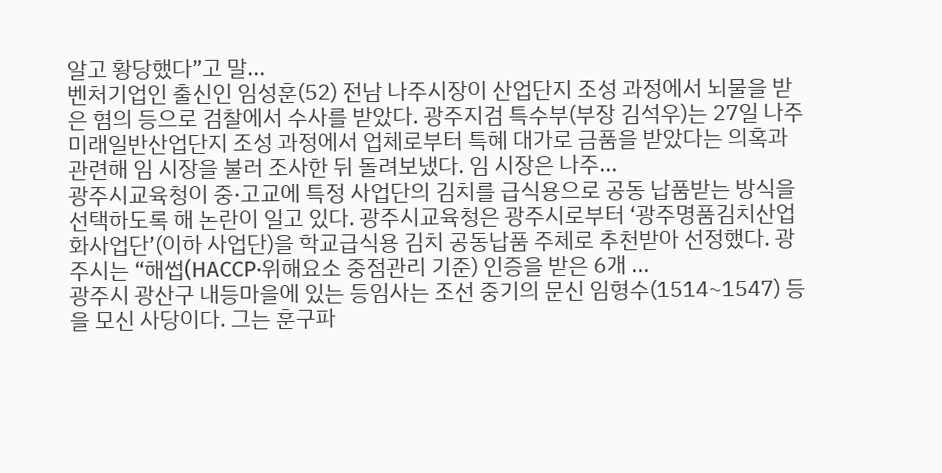알고 황당했다”고 말...
벤처기업인 출신인 임성훈(52) 전남 나주시장이 산업단지 조성 과정에서 뇌물을 받은 혐의 등으로 검찰에서 수사를 받았다. 광주지검 특수부(부장 김석우)는 27일 나주 미래일반산업단지 조성 과정에서 업체로부터 특혜 대가로 금품을 받았다는 의혹과 관련해 임 시장을 불러 조사한 뒤 돌려보냈다. 임 시장은 나주...
광주시교육청이 중·고교에 특정 사업단의 김치를 급식용으로 공동 납품받는 방식을 선택하도록 해 논란이 일고 있다. 광주시교육청은 광주시로부터 ‘광주명품김치산업화사업단’(이하 사업단)을 학교급식용 김치 공동납품 주체로 추천받아 선정했다. 광주시는 “해썹(HACCP·위해요소 중점관리 기준) 인증을 받은 6개 ...
광주시 광산구 내등마을에 있는 등임사는 조선 중기의 문신 임형수(1514~1547) 등을 모신 사당이다. 그는 훈구파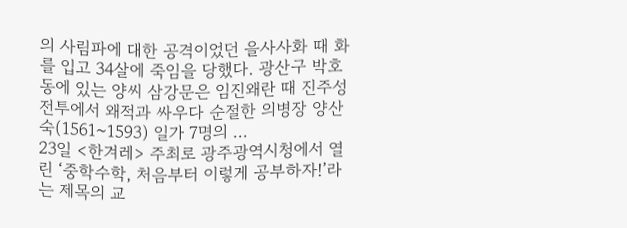의 사림파에 대한 공격이었던 을사사화 때 화를 입고 34살에 죽임을 당했다. 광산구 박호동에 있는 양씨 삼강문은 임진왜란 때 진주성 전투에서 왜적과 싸우다 순절한 의병장 양산숙(1561~1593) 일가 7명의 ...
23일 <한겨레> 주최로 광주광역시청에서 열린 ‘중학수학, 처음부터 이렇게 공부하자!’라는 제목의 교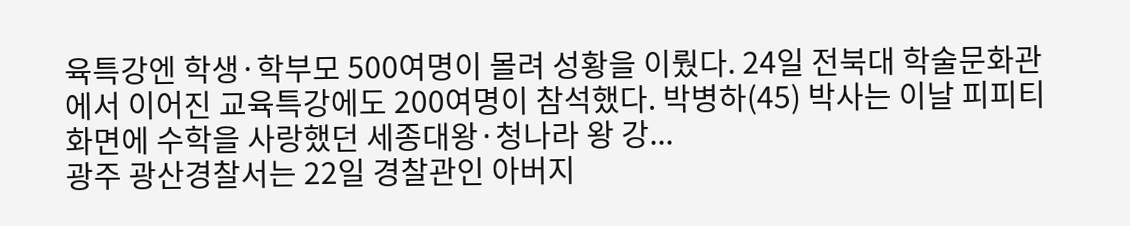육특강엔 학생·학부모 500여명이 몰려 성황을 이뤘다. 24일 전북대 학술문화관에서 이어진 교육특강에도 200여명이 참석했다. 박병하(45) 박사는 이날 피피티 화면에 수학을 사랑했던 세종대왕·청나라 왕 강...
광주 광산경찰서는 22일 경찰관인 아버지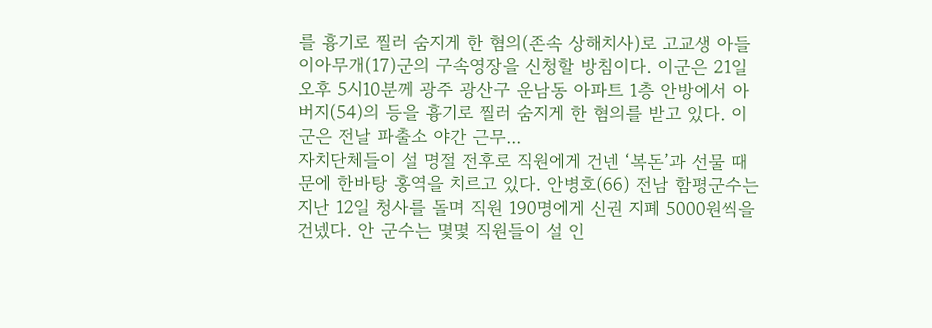를 흉기로 찔러 숨지게 한 혐의(존속 상해치사)로 고교생 아들 이아무개(17)군의 구속영장을 신청할 방침이다. 이군은 21일 오후 5시10분께 광주 광산구 운남동 아파트 1층 안방에서 아버지(54)의 등을 흉기로 찔러 숨지게 한 혐의를 받고 있다. 이군은 전날 파출소 야간 근무...
자치단체들이 설 명절 전후로 직원에게 건넨 ‘복돈’과 선물 때문에 한바탕 홍역을 치르고 있다. 안병호(66) 전남 함평군수는 지난 12일 청사를 돌며 직원 190명에게 신권 지폐 5000원씩을 건넸다. 안 군수는 몇몇 직원들이 설 인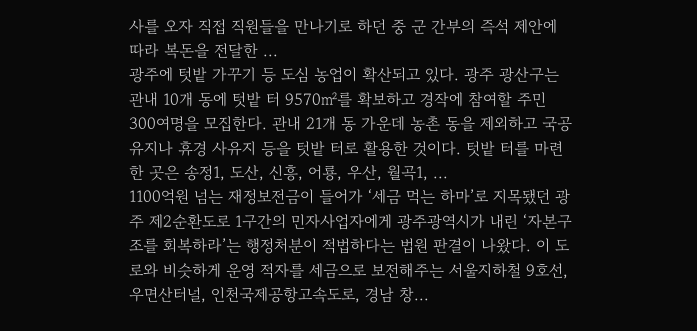사를 오자 직접 직원들을 만나기로 하던 중 군 간부의 즉석 제안에 따라 복돈을 전달한 ...
광주에 텃밭 가꾸기 등 도심 농업이 확산되고 있다. 광주 광산구는 관내 10개 동에 텃밭 터 9570㎡를 확보하고 경작에 참여할 주민 300여명을 모집한다. 관내 21개 동 가운데 농촌 동을 제외하고 국공유지나 휴경 사유지 등을 텃밭 터로 활용한 것이다. 텃밭 터를 마련한 곳은 송정1, 도산, 신흥, 어룡, 우산, 월곡1, ...
1100억원 넘는 재정보전금이 들어가 ‘세금 먹는 하마’로 지목됐던 광주 제2순환도로 1구간의 민자사업자에게 광주광역시가 내린 ‘자본구조를 회복하라’는 행정처분이 적법하다는 법원 판결이 나왔다. 이 도로와 비슷하게 운영 적자를 세금으로 보전해주는 서울지하철 9호선, 우면산터널, 인천국제공항고속도로, 경남 창...